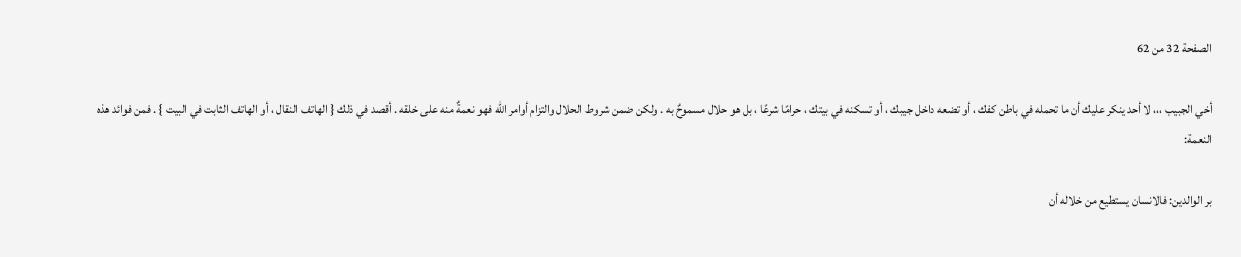الصفحة 32 من 62

أخي الجبيب ،،، لا أحد ينكر عليك أن ما تحمله في باطن كفك ، أو تضعه داخل جيبك ، أو تسكنه في بيتك ، حرامًا شرعًا ، بل هو حلال مسموحٌ به . ولكن ضمن شروط الحلال والتزام أوامر الله فهو نعمةٌ منه على خلقه . أقصد في ذلك { الهاتف النقال ، أو الهاتف الثابت في البيت } . فمن فوائد هذه النعمة:

بر الوالدين: فالانسان يستطيع من خلاله أن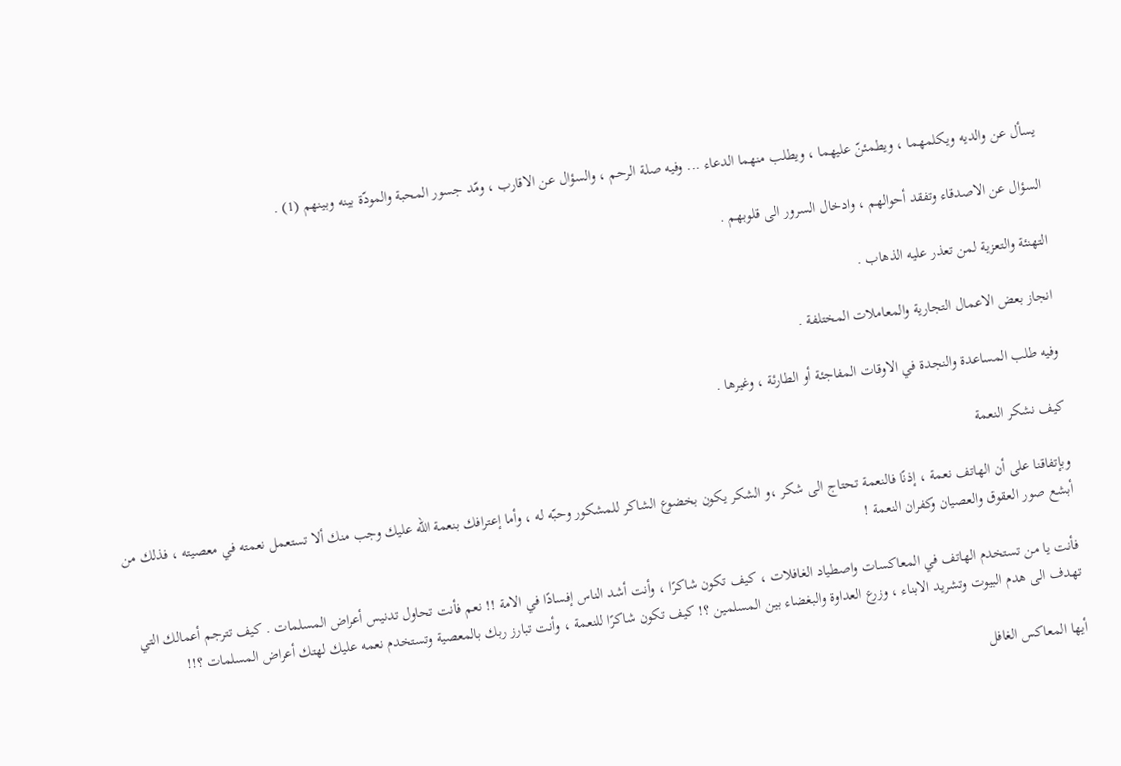يسأل عن والديه ويكلمهما ، ويطمئنّ عليهما ، ويطلب منهما الدعاء ... وفيه صلة الرحم ، والسؤال عن الاقارب ، ومّد جسور المحبة والمودّة بينه وبينهم (1) .

السؤال عن الاصدقاء وتفقد أحوالهم ، وادخال السرور الى قلوبهم .

التهنئة والتعزية لمن تعذر عليه الذهاب .

انجاز بعض الاعمال التجارية والمعاملات المختلفة .

وفيه طلب المساعدة والنجدة في الاوقات المفاجئة أو الطارئة ، وغيرها .

كيف نشكر النعمة

وبإتفاقنا على أن الهاتف نعمة ، إذنًا فالنعمة تحتاج الى شكر ،و الشكر يكون بخضوع الشاكر للمشكور وحبّه له ، وأما إعترافك بنعمة الله عليك وجب منك ألا تستعمل نعمته في معصيته ، فذلك من أبشع صور العقوق والعصيان وكفران النعمة !

فأنت يا من تستخدم الهاتف في المعاكسات واصطياد الغافلات ، كيف تكون شاكرًا ، وأنت أشد الناس إفسادًا في الامة !! نعم فأنت تحاول تدنيس أعراض المسلمات . كيف تترجم أعمالك التي تهدف الى هدم البيوت وتشريد الابناء ، وزرع العداوة والبغضاء بين المسلمين ؟! كيف تكون شاكرًا للنعمة ، وأنت تبارز ربك بالمعصية وتستخدم نعمه عليك لهتك أعراض المسلمات ؟!!

أيها المعاكس الغافل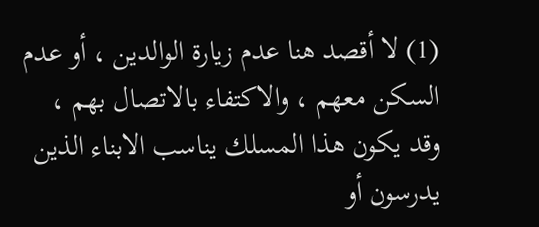(1) لا أقصد هنا عدم زيارة الوالدين ، أو عدم السكن معهم ، والاكتفاء بالاتصال بهم ، وقد يكون هذا المسلك يناسب الابناء الذين يدرسون أو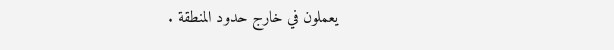يعملون في خارج حدود المنطقة .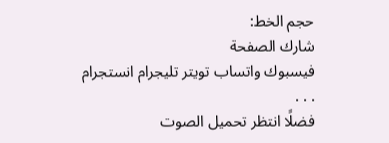حجم الخط:
شارك الصفحة
فيسبوك واتساب تويتر تليجرام انستجرام
. . .
فضلًا انتظر تحميل الصوت